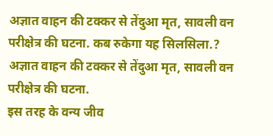अज्ञात वाहन की टक्कर से तेंदुआ मृत, सावली वन परीक्षेत्र की घटना. कब रुकेगा यह सिलसिला.?
अज्ञात वाहन की टक्कर से तेंदुआ मृत, सावली वन परीक्षेत्र की घटना.
इस तरह के वन्य जीव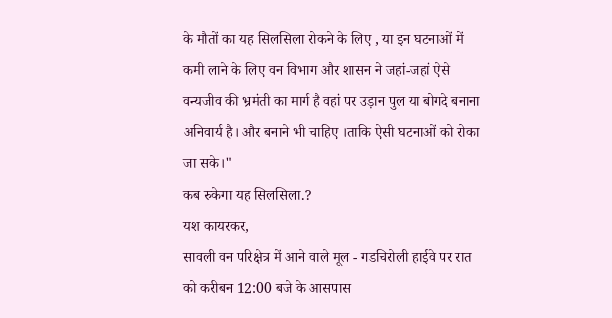के मौतों का यह सिलसिला रोकने के लिए , या इन घटनाओं में कमी लाने के लिए वन विभाग और शासन ने जहां-जहां ऐसे वन्यजीव की भ्रमंती का मार्ग है वहां पर उड़ान पुल या बोगदे बनाना अनिवार्य है। और बनाने भी चाहिए ।ताकि ऐसी घटनाओं को रोका जा सके।"
कब रुकेगा यह सिलसिला.?
यश कायरकर,
सावली वन परिक्षेत्र में आने वाले मूल - गडचिरोली हाईवे पर रात को करीबन 12:00 बजे के आसपास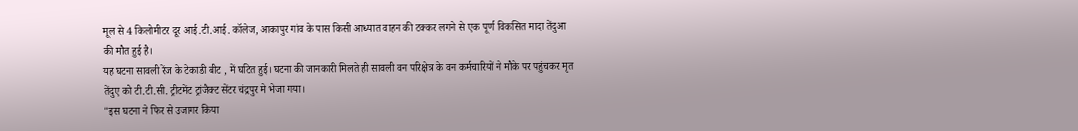मूल से 4 किलोमीटर दूर आई.टी.आई. कॉलेज, आकापुर गांव के पास किसी आध्यात वाहन की टक्कर लगने से एक पूर्ण विकसित मादा तेंदुआ की मौत हुई है।
यह घटना सावली रेंज के टेकाडी बीट , में घटित हुई। घटना की जानकारी मिलते ही सावली वन परिक्षेत्र के वन कर्मचारियों ने मौके पर पहुंचकर मृत तेंदुए को टी.टी.सी. ट्रीटमेंट ट्रांजैक्ट सेंटर चंद्रपुर मे भेजा गया।
"इस घटना ने फिर से उजागर किया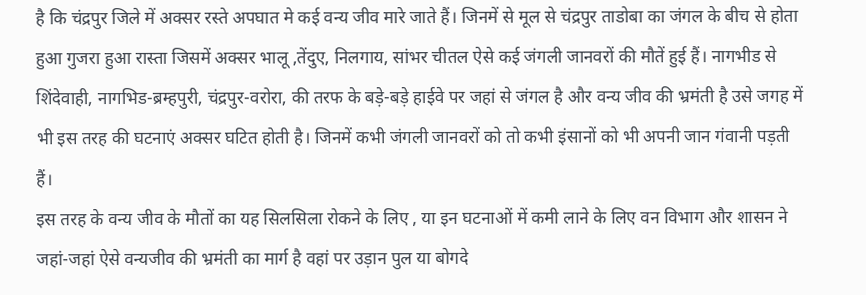है कि चंद्रपुर जिले में अक्सर रस्ते अपघात मे कई वन्य जीव मारे जाते हैं। जिनमें से मूल से चंद्रपुर ताडोबा का जंगल के बीच से होता हुआ गुजरा हुआ रास्ता जिसमें अक्सर भालू ,तेंदुए, निलगाय, सांभर चीतल ऐसे कई जंगली जानवरों की मौतें हुई हैं। नागभीड से शिंदेवाही, नागभिड-ब्रम्हपुरी, चंद्रपुर-वरोरा, की तरफ के बड़े-बड़े हाईवे पर जहां से जंगल है और वन्य जीव की भ्रमंती है उसे जगह में भी इस तरह की घटनाएं अक्सर घटित होती है। जिनमें कभी जंगली जानवरों को तो कभी इंसानों को भी अपनी जान गंवानी पड़ती हैं।
इस तरह के वन्य जीव के मौतों का यह सिलसिला रोकने के लिए , या इन घटनाओं में कमी लाने के लिए वन विभाग और शासन ने जहां-जहां ऐसे वन्यजीव की भ्रमंती का मार्ग है वहां पर उड़ान पुल या बोगदे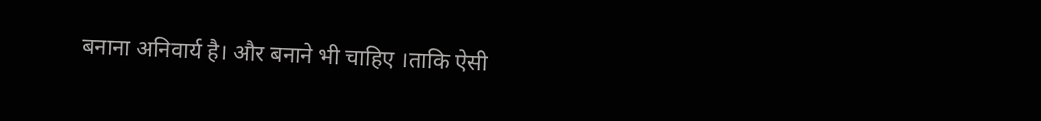बनाना अनिवार्य है। और बनाने भी चाहिए ।ताकि ऐसी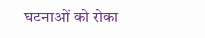घटनाओं को रोका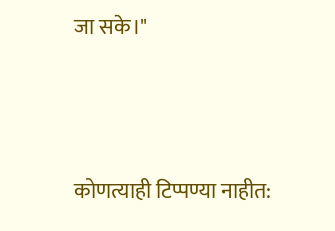जा सके।"





कोणत्याही टिप्पण्या नाहीत: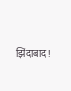झिंदाबाद!